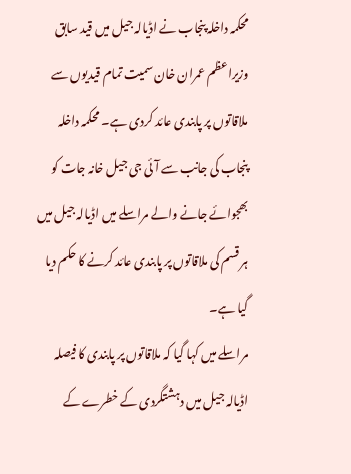محکمہ داخلہ پنجاب نے اڈیالہ جیل میں قید سابق وزیراعظم عمران خان سمیت تمام قیدیوں سے ملاقاتوں پر پابندی عائد کردی ہے۔ محکمہ داخلہ پنجاب کی جانب سے آئی جی جیل خانہ جات کو بھجوائے جانے والے مراسلے میں اڈیالہ جیل میں ہر قسم کی ملاقاتوں پر پابندی عائد کرنے کا حکم دیا گیا ہے۔
مراسلے میں کہا گیا کہ ملاقاتوں پر پابندی کا فیصلہ اڈیالہ جیل میں دہشتگردی کے خطرے کے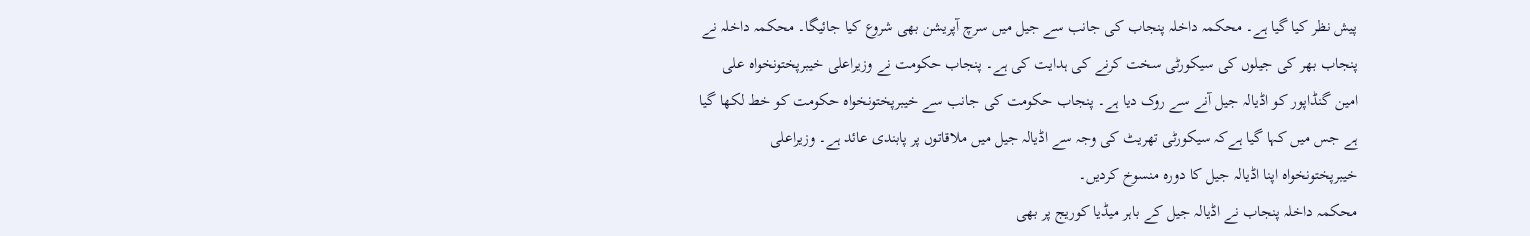پیش نظر کیا گیا ہے۔ محکمہ داخلہ پنجاب کی جانب سے جیل میں سرچ آپریشن بھی شروع کیا جائیگا۔ محکمہ داخلہ نے پنجاب بھر کی جیلوں کی سیکورٹی سخت کرنے کی ہدایت کی ہے۔ پنجاب حکومت نے وزیراعلی خیبرپختونخواہ علی امین گنڈاپور کو اڈیالہ جیل آنے سے روک دیا ہے۔ پنجاب حکومت کی جانب سے خیبرپختونخواہ حکومت کو خط لکھا گیا ہے جس میں کہا گیا ہےکہ سیکورٹی تھریٹ کی وجہ سے اڈیالہ جیل میں ملاقاتوں پر پابندی عائد ہے۔ وزیراعلی خیبرپختونخواہ اپنا اڈیالہ جیل کا دورہ منسوخ کردیں۔
محکمہ داخلہ پنجاب نے اڈیالہ جیل کے باہر میڈیا کوریج پر بھی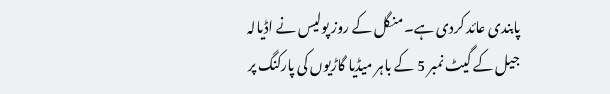پابندی عائد کردی ہے۔ منگل کے روز پولیس نے اڈیالہ جیل کے گیٹ نمبر 5 کے باہر میڈیا گاڑیوں کی پارکنگ پر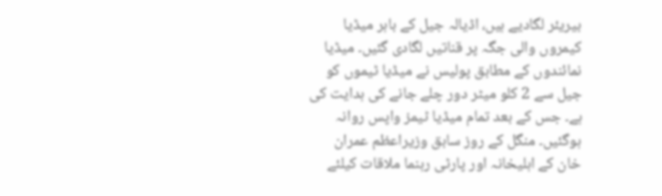بیریئر لگادیے ہیں، اڈیالہ جیل کے باہر میڈیا کیمروں والی جگہ پر قناتیں لگادی گئیں۔ میڈیا نمائندوں کے مطابق پولیس نے میڈیا ٹیموں کو جیل سے 2 کلو میٹر دور چلے جانے کی ہدایت کی ہے۔ جس کے بعد تمام میڈیا ٹیمز واپس روانہ ہوگئیں۔ منگل کے روز سابق وزیراعظم عمران خان کے اہلیخانہ اور پارٹی رہنما ملاقات کیلئے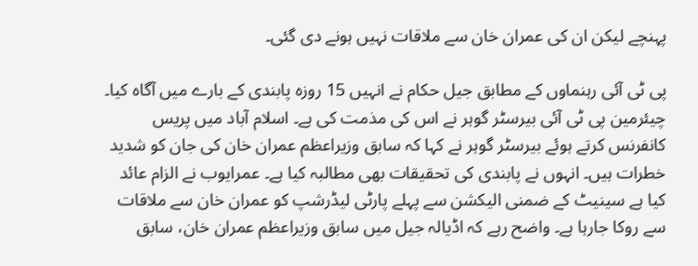پہنچے لیکن ان کی عمران خان سے ملاقات نہیں ہونے دی گئی۔

پی ٹی آئی رہنماوں کے مطابق جیل حکام نے انہیں 15 روزہ پابندی کے بارے میں آگاہ کیا۔ چیئرمین پی ٹی آئی بیرسٹر گوہر نے اس کی مذمت کی ہے۔ اسلام آباد میں پریس کانفرنس کرتے ہوئے بیرسٹر گوہر نے کہا کہ سابق وزیراعظم عمران خان کی جان کو شدید خطرات ہیں۔ انہوں نے پابندی کی تحقیقات بھی مطالبہ کیا ہے۔ عمرایوب نے الزام عائد کیا ہے سینیٹ کے ضمنی الیکشن سے پہلے پارٹی لیڈرشپ کو عمران خان سے ملاقات سے روکا جارہا ہے۔ واضح رہے کہ اڈیالہ جیل میں سابق وزیراعظم عمران خان، سابق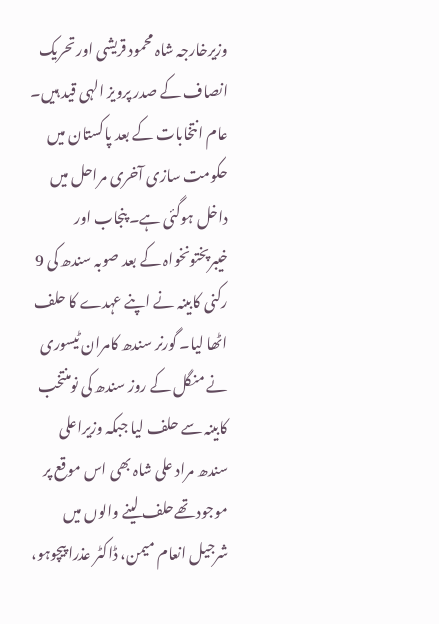وزیرخارجہ شاہ محمود قریشی اور تحریک انصاف کے صدر پرویز الہی قید ہیں۔
عام انتخابات کے بعد پاکستان میں حکومت سازی آخری مراحل میں داخل ہوگئی ہے۔ پنجاب اور خیبرپختونخواہ کے بعد صوبہ سندھ کی 9 رکنی کابینہ نے اپنے عہدے کا حلف اٹھا لیا۔ گورنر سندھ کامران ٹیسوری نے منگل کے روز سندھ کی نومنتخب کابینہ سے حلف لیا جبکہ وزیراعلی سندھ مراد علی شاہ بھی اس موقع پر موجود تھےحلف لینے والوں میں شرجیل انعام میمن، ڈاکٹر عذرا پیچوہو،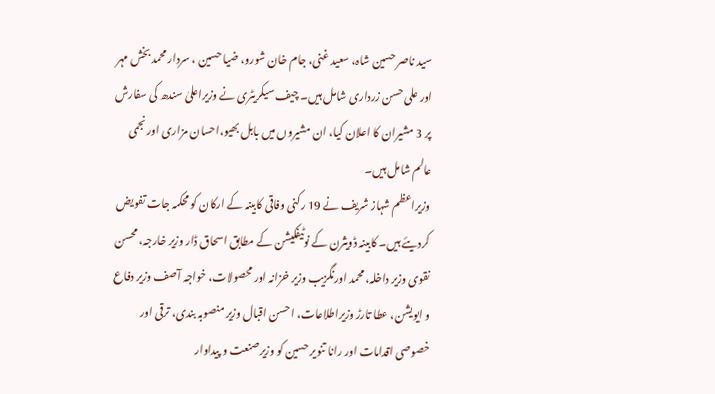سید ناصر حسین شاہ، سعید غنی، جام خان شورو، ضیا حسین ، سردار محمد بخش مہر اور علی حسن زرداری شامل ہیں۔ چیف سیکریٹری نے وزیراعلیٰ سندھ کی سفارش پر 3 مشیران کا اعلان کیا، ان مشیروں میں بابل بھیو،احسان مزاری اور نجمی عالم شامل ہیں۔
وزیراعظم شہاز شریف نے 19 رکنی وفاقی کابینہ کے ارکان کو محکمہ جات تفویض کردیئے ہیں۔ کابینہ ڈویثرن کے نوٹیفکیشن کے مطابق اسحاق ڈار وزیر خارجہ، محسن نقوی وزیر داخلہ، محمد اورنگزیب وزیر خزانہ اور محصولات، خواجہ آصف وزیر دفاع و ایویشن، عطا تارڑ وزیراطلاعات، احسن اقبال وزیر منصوبہ بندی، ترقی اور خصوصی اقدامات اور رانا تنویر حسین کو وزیرصنعت و پیداوار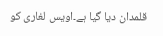قلمدان دیا گیا ہے۔اویس لغاری کو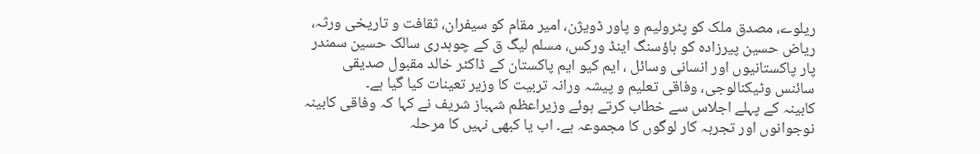ریلوے، مصدق ملک کو پٹرولیم و پاور ڈویژن، امیر مقام کو سیفران، ثقافت و تاریخی ورثہ، ریاض حسین پیرزادہ کو ہاؤسنگ اینڈ ورکس، مسلم لیگ ق کے چوہدری سالک حسین سمندر پار پاکستانیوں اور انسانی وسائل ، ایم کیو ایم پاکستان کے ڈاکٹر خالد مقبول صدیقی سائنس وٹیکنالوجی، وفاقی تعلیم و پیشہ ورانہ تربیت کا وزیر تعینات کیا گیا ہے۔
کابینہ کے پہلے اجلاس سے خطاب کرتے ہوئے وزیراعظم شہباز شریف نے کہا کہ وفاقی کابینہ نوجوانوں اور تجربہ کار لوگوں کا مجموعہ ہے۔ اب یا کبھی نہیں کا مرحلہ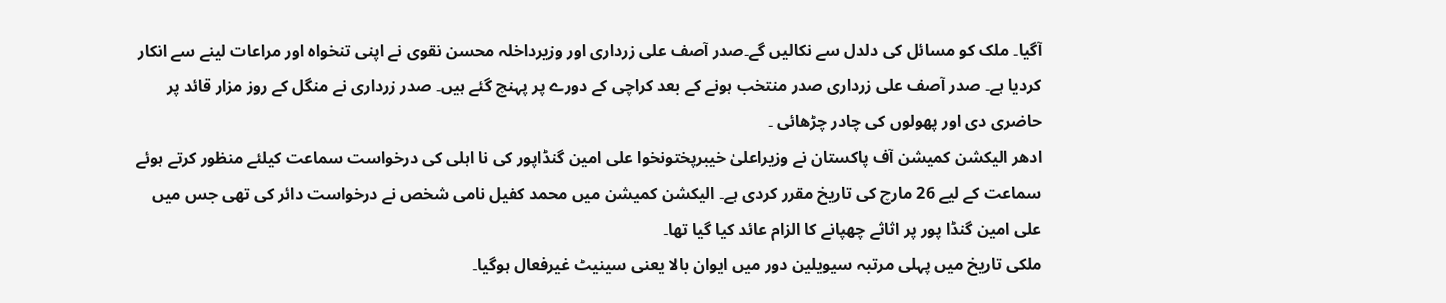آگیا۔ ملک کو مسائل کی دلدل سے نکالیں گے۔صدر آصف علی زرداری اور وزیرداخلہ محسن نقوی نے اپنی تنخواہ اور مراعات لینے سے انکار کردیا ہے۔ صدر آصف علی زرداری صدر منتخب ہونے کے بعد کراچی کے دورے پر پہنچ گئے ہیں۔ صدر زرداری نے منگل کے روز مزار قائد پر حاضری دی اور پھولوں کی چادر چڑھائی ۔
ادھر الیکشن کمیشن آف پاکستان نے وزیراعلیٰ خیبرپختونخوا علی امین گنڈاپور کی نا اہلی کی درخواست سماعت کیلئے منظور کرتے ہوئے سماعت کے لیے 26 مارچ کی تاریخ مقرر کردی ہے۔ الیکشن کمیشن میں محمد کفیل نامی شخص نے درخواست دائر کی تھی جس میں علی امین گنڈا پور پر اثاثے چھپانے کا الزام عائد کیا گیا تھا۔
ملکی تاریخ میں پہلی مرتبہ سیویلین دور میں ایوان بالا یعنی سینیٹ غیرفعال ہوگیا۔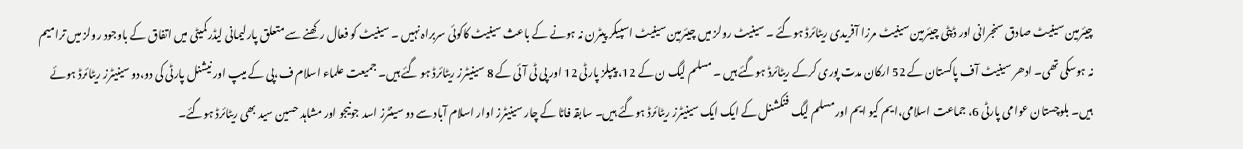چیئرمین سینیٹ صادق سنجرانی اور ڈپٹی چیئرمین سینیٹ مرزا آفریدی ریٹائرڈ ہوگئے ۔ سینیٹ رولز میں چیئرمین سینیٹ اسپیکر پیٹرن نہ ہونے کے باعث سینیٹ کاکوئی سربراہ نہیں ۔ سینیٹ کو فعال رکھنے سے متعلق پارلیمانی لیڈرکمیٹی میں اتفاق کے باوجود رولز میں ترامیم نہ ہوسکی تھی۔ ادھر سینیٹ آف پاکستان کے 52 ارکان مدت پوری کرکے ریٹائرڈ ہوگئے ہیں ۔ مسلم لیگ ن کے 12، پیپلز پارٹی 12 اور پی ٹی آئی کے 8 سینیٹرز ریٹائرڈ ہو گئے ہیں۔ جمیعت علماء اسلام ف،پی کے میپ اور نیشنل پارٹی کی دو،دو سینیٹرز ریٹائرڈ ہوئے ہیں۔ بلوچستان عوامی پارٹی 6، جماعت اسلامی،ایم کیو ایم اورمسلم لیگ فنکشنل کے ایک ایک سینیٹرز ریٹائرڈ ہوگئے ہیں۔ سابقہ فاٹا کے چار سینیٹرز اوار اسلام آباد سے دو سینٹرز اسد جونیجو اور مشاہد حسین سید بھی ریٹائرڈ ہوگئے۔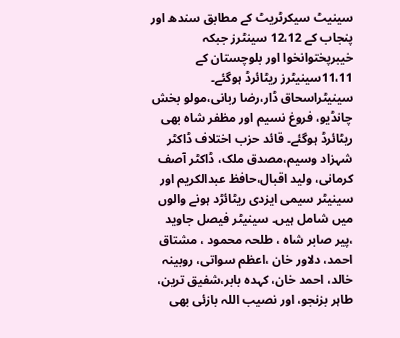سینیٹ سیکرٹریٹ کے مطابق سندھ اور پنجاب کے 12،12 سینٹرز جبکہ خیبرپختوانخوا اور بلوچستان کے 11،11سینیٹرز ریٹائرڈ ہوگئے۔ سینیٹراسحاق ڈار،رضا ربانی،مولو بخش چانڈیو، فروغ نسیم اور مظفر شاہ بھی ریٹائرڈ ہوگئے۔ قائد حزب اختلاف ڈاکٹر شہزاد وسیم،مصدق ملک، ڈاکٹر آصف کرمانی، ولید اقبال،حافظ عبدالکریم اور سینیٹر سیمی ایزدی ریٹائڑد ہونے والوں میں شامل ہیں۔ سینیٹر فیصل جاوید ،پیر صابر شاہ ، طلحہ محمود ، مشتاق احمد، دلاور خان ،اعظم سواتی، روبینہ خالد، احمد خان، کہدہ بابر،شفیق ترین، طاہر بزنجو، اور نصیب اللہ بازئی بھی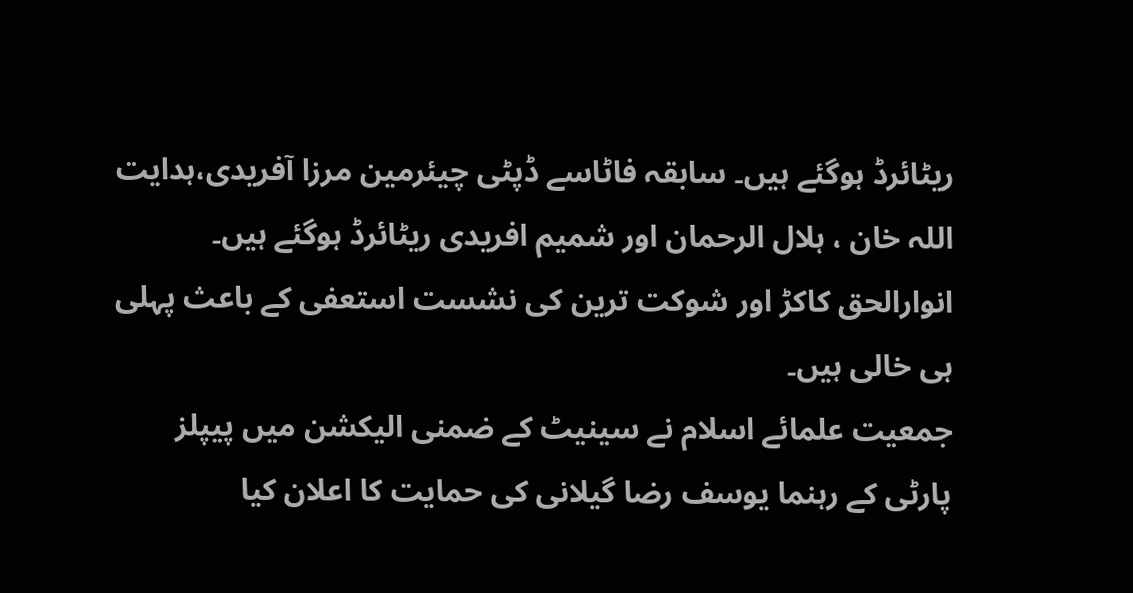ریٹائرڈ ہوگئے ہیں۔ سابقہ فاٹاسے ڈپٹی چیئرمین مرزا آفریدی،ہدایت اللہ خان ، ہلال الرحمان اور شمیم افریدی ریٹائرڈ ہوگئے ہیں۔ انوارالحق کاکڑ اور شوکت ترین کی نشست استعفی کے باعث پہلی ہی خالی ہیں۔
جمعیت علمائے اسلام نے سینیٹ کے ضمنی الیکشن میں پیپلز پارٹی کے رہنما یوسف رضا گیلانی کی حمایت کا اعلان کیا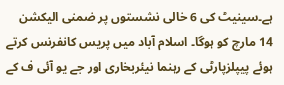ہے۔سینیٹ کی 6 خالی نشستوں پر ضمنی الیکشن 14 مارچ کو ہوگا۔ اسلام آباد میں پریس کانفرنس کرتے ہوئے پیپلزپارٹی کے رہنما نیئربخاری اور جے یو آئی ف کے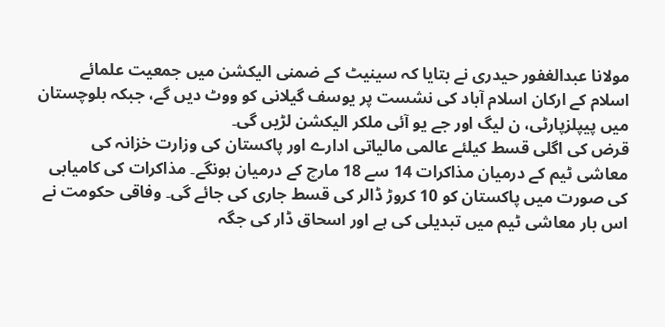مولانا عبدالغفور حیدری نے بتایا کہ سینیٹ کے ضمنی الیکشن میں جمعیت علمائے اسلام کے ارکان اسلام آباد کی نشست پر یوسف گیلانی کو ووٹ دیں گے، جبکہ بلوچستان میں پیپلزپارٹی، ن لیگ اور جے یو آئی ملکر الیکشن لڑیں گی۔
قرض کی اگلی قسط کیلئے عالمی مالیاتی ادارے اور پاکستان کی وزارت خزانہ کی معاشی ٹیم کے درمیان مذاکرات 14 سے 18 مارچ کے درمیان ہونگے۔ مذاکرات کی کامیابی کی صورت میں پاکستان کو 10 کروڑ ڈالر کی قسط جاری کی جائے گی۔ وفاقی حکومت نے اس بار معاشی ٹیم میں تبدیلی کی ہے اور اسحاق ڈار کی جگہ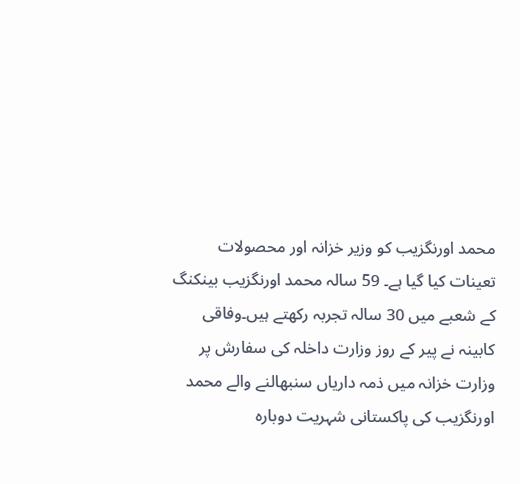محمد اورنگزیب کو وزیر خزانہ اور محصولات تعینات کیا گیا ہے۔ 59 سالہ محمد اورنگزیب بینکنگ کے شعبے میں 30 سالہ تجربہ رکھتے ہیں۔وفاقی کابینہ نے پیر کے روز وزارت داخلہ کی سفارش پر وزارت خزانہ میں ذمہ داریاں سنبھالنے والے محمد اورنگزیب کی پاکستانی شہریت دوبارہ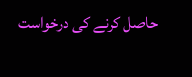حاصل کرنے کی درخواست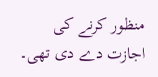منظور کرنے کی اجازت دے دی تھی۔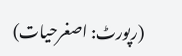(رپورٹ: اصغرحیات)